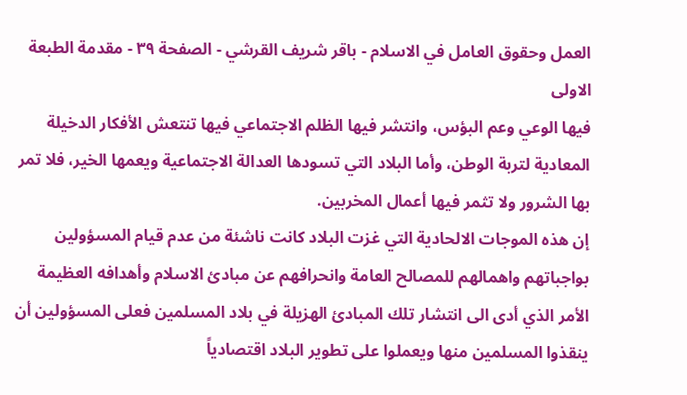العمل وحقوق العامل في الاسلام - باقر شريف القرشي - الصفحة ٣٩ - مقدمة الطبعة الاولى
فيها الوعي وعم البؤس، وانتشر فيها الظلم الاجتماعي فيها تنتعش الأفكار الدخيلة المعادية لتربة الوطن، وأما البلاد التي تسودها العدالة الاجتماعية ويعمها الخير، فلا تمر بها الشرور ولا تثمر فيها أعمال المخربين.
إن هذه الموجات الالحادية التي غزت البلاد كانت ناشئة من عدم قيام المسؤولين بواجباتهم واهمالهم للمصالح العامة وانحرافهم عن مبادئ الاسلام وأهدافه العظيمة الأمر الذي أدى الى انتشار تلك المبادئ الهزيلة في بلاد المسلمين فعلى المسؤولين أن ينقذوا المسلمين منها ويعملوا على تطوير البلاد اقتصادياً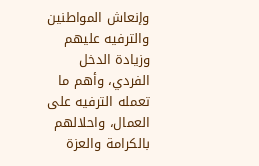وإنعاش المواطنين والترفيه عليهم وزيادة الدخل الفردي، وأهم ما تعمله الترفيه على العمال، واحلالهم بالكرامة والعزة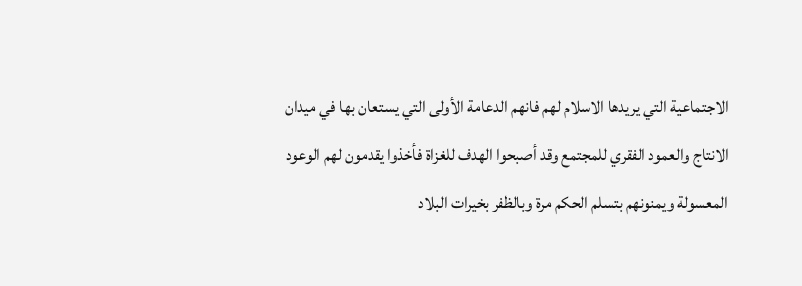الاجتماعية التي يريدها الاسلام لهم فانهم الدعامة الأولى التي يستعان بها في ميدان الانتاج والعمود الفقري للمجتمع وقد أصبحوا الهدف للغزاة فأخذوا يقدمون لهم الوعود المعسولة ويمنونهم بتسلم الحكم مرة وبالظفر بخيرات البلاد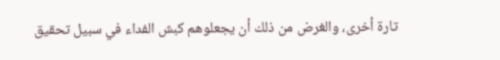تارة أخرى، والغرض من ذلك أن يجعلوهم كبش الفداء في سبيل تحقيق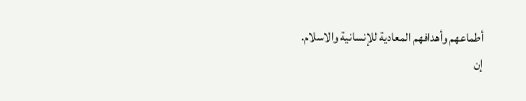أطماعهم وأهدافهم المعادية للإنسانية والاسلام.
إن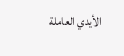الأيدي العاملة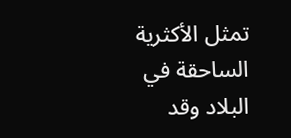تمثل الأكثرية الساحقة في البلاد وقد